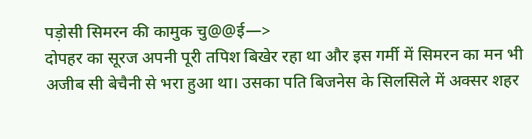पड़ोसी सिमरन की कामुक चु@@ई—>
दोपहर का सूरज अपनी पूरी तपिश बिखेर रहा था और इस गर्मी में सिमरन का मन भी अजीब सी बेचैनी से भरा हुआ था। उसका पति बिजनेस के सिलसिले में अक्सर शहर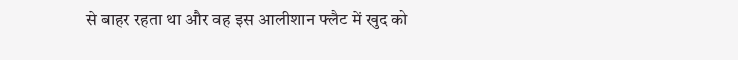से बाहर रहता था और वह इस आलीशान फ्लैट में खुद को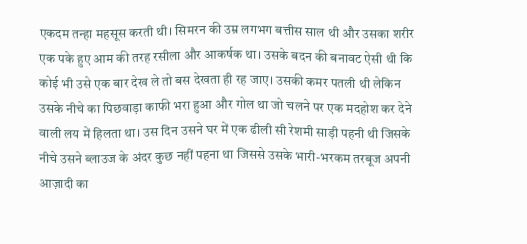एकदम तन्हा महसूस करती थी। सिमरन की उम्र लगभग बत्तीस साल थी और उसका शरीर एक पके हुए आम की तरह रसीला और आकर्षक था। उसके बदन की बनावट ऐसी थी कि कोई भी उसे एक बार देख ले तो बस देखता ही रह जाए। उसकी कमर पतली थी लेकिन उसके नीचे का पिछवाड़ा काफी भरा हुआ और गोल था जो चलने पर एक मदहोश कर देने वाली लय में हिलता था। उस दिन उसने घर में एक ढीली सी रेशमी साड़ी पहनी थी जिसके नीचे उसने ब्लाउज के अंदर कुछ नहीं पहना था जिससे उसके भारी-भरकम तरबूज अपनी आज़ादी का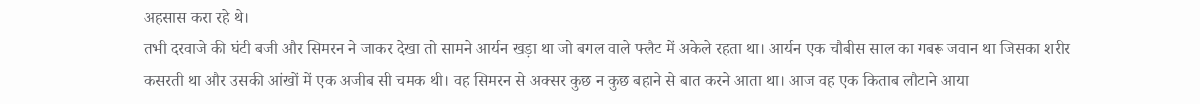अहसास करा रहे थे।
तभी दरवाजे की घंटी बजी और सिमरन ने जाकर देखा तो सामने आर्यन खड़ा था जो बगल वाले फ्लैट में अकेले रहता था। आर्यन एक चौबीस साल का गबरू जवान था जिसका शरीर कसरती था और उसकी आंखों में एक अजीब सी चमक थी। वह सिमरन से अक्सर कुछ न कुछ बहाने से बात करने आता था। आज वह एक किताब लौटाने आया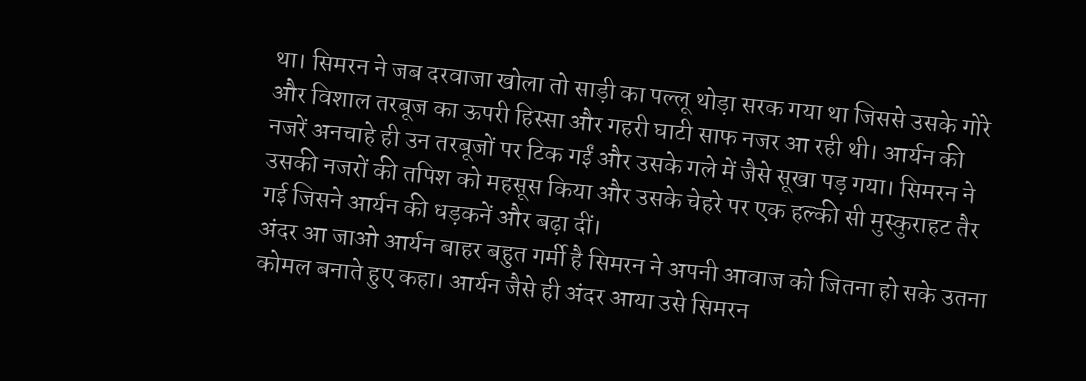था। सिमरन ने जब दरवाजा खोला तो साड़ी का पल्लू थोड़ा सरक गया था जिससे उसके गोरे और विशाल तरबूज का ऊपरी हिस्सा और गहरी घाटी साफ नजर आ रही थी। आर्यन की नजरें अनचाहे ही उन तरबूजों पर टिक गईं और उसके गले में जैसे सूखा पड़ गया। सिमरन ने उसकी नजरों की तपिश को महसूस किया और उसके चेहरे पर एक हल्की सी मुस्कुराहट तैर गई जिसने आर्यन की धड़कनें और बढ़ा दीं।
अंदर आ जाओ आर्यन बाहर बहुत गर्मी है सिमरन ने अपनी आवाज को जितना हो सके उतना कोमल बनाते हुए कहा। आर्यन जैसे ही अंदर आया उसे सिमरन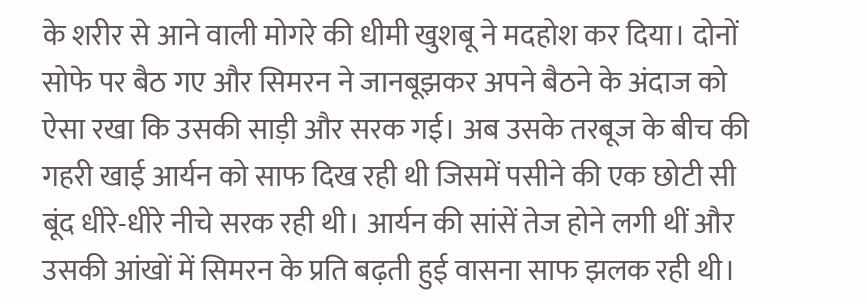के शरीर से आने वाली मोगरे की धीमी खुशबू ने मदहोश कर दिया। दोनों सोफे पर बैठ गए और सिमरन ने जानबूझकर अपने बैठने के अंदाज को ऐसा रखा कि उसकी साड़ी और सरक गई। अब उसके तरबूज के बीच की गहरी खाई आर्यन को साफ दिख रही थी जिसमें पसीने की एक छोटी सी बूंद धीरे-धीरे नीचे सरक रही थी। आर्यन की सांसें तेज होने लगी थीं और उसकी आंखों में सिमरन के प्रति बढ़ती हुई वासना साफ झलक रही थी।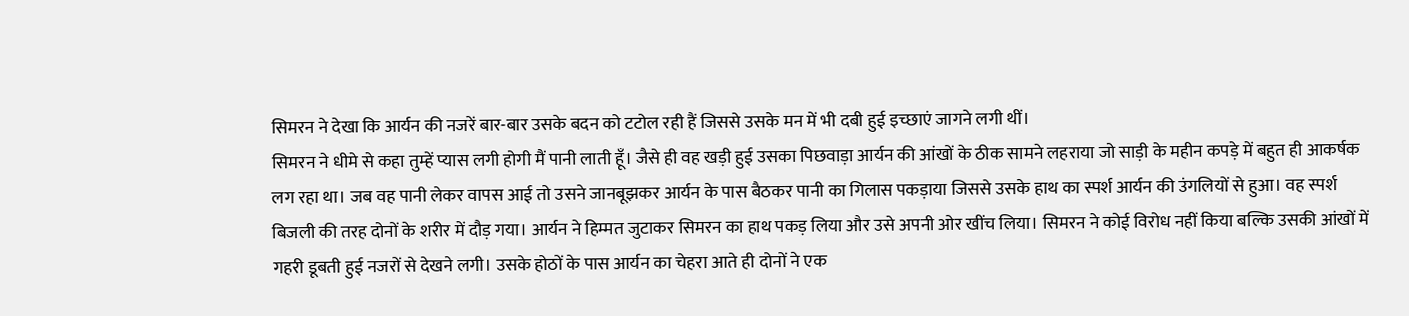सिमरन ने देखा कि आर्यन की नजरें बार-बार उसके बदन को टटोल रही हैं जिससे उसके मन में भी दबी हुई इच्छाएं जागने लगी थीं।
सिमरन ने धीमे से कहा तुम्हें प्यास लगी होगी मैं पानी लाती हूँ। जैसे ही वह खड़ी हुई उसका पिछवाड़ा आर्यन की आंखों के ठीक सामने लहराया जो साड़ी के महीन कपड़े में बहुत ही आकर्षक लग रहा था। जब वह पानी लेकर वापस आई तो उसने जानबूझकर आर्यन के पास बैठकर पानी का गिलास पकड़ाया जिससे उसके हाथ का स्पर्श आर्यन की उंगलियों से हुआ। वह स्पर्श बिजली की तरह दोनों के शरीर में दौड़ गया। आर्यन ने हिम्मत जुटाकर सिमरन का हाथ पकड़ लिया और उसे अपनी ओर खींच लिया। सिमरन ने कोई विरोध नहीं किया बल्कि उसकी आंखों में गहरी डूबती हुई नजरों से देखने लगी। उसके होठों के पास आर्यन का चेहरा आते ही दोनों ने एक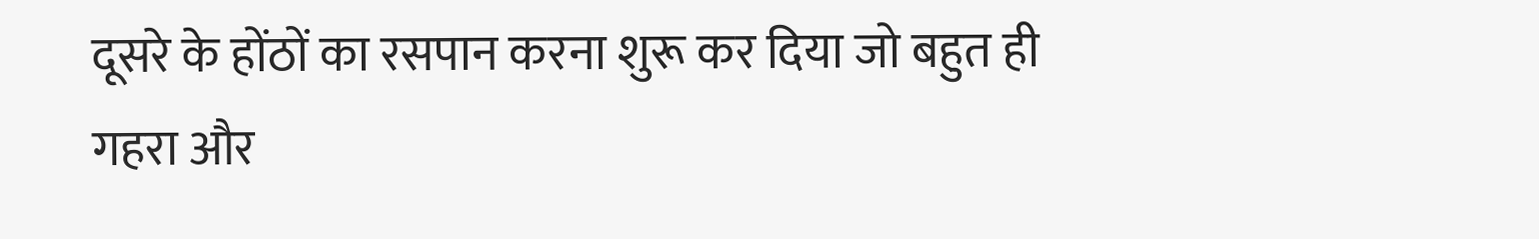दूसरे के होंठों का रसपान करना शुरू कर दिया जो बहुत ही गहरा और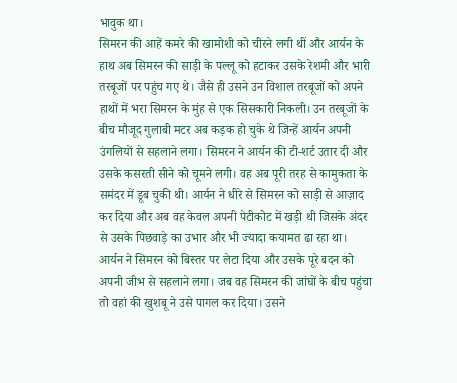भावुक था।
सिमरन की आहें कमरे की खामोशी को चीरने लगी थीं और आर्यन के हाथ अब सिमरन की साड़ी के पल्लू को हटाकर उसके रेशमी और भारी तरबूजों पर पहुंच गए थे। जैसे ही उसने उन विशाल तरबूजों को अपने हाथों में भरा सिमरन के मुंह से एक सिसकारी निकली। उन तरबूजों के बीच मौजूद गुलाबी मटर अब कड़क हो चुके थे जिन्हें आर्यन अपनी उंगलियों से सहलाने लगा। सिमरन ने आर्यन की टी-शर्ट उतार दी और उसके कसरती सीने को चूमने लगी। वह अब पूरी तरह से कामुकता के समंदर में डूब चुकी थी। आर्यन ने धीरे से सिमरन को साड़ी से आज़ाद कर दिया और अब वह केवल अपनी पेटीकोट में खड़ी थी जिसके अंदर से उसके पिछवाड़े का उभार और भी ज्यादा कयामत ढा रहा था।
आर्यन ने सिमरन को बिस्तर पर लेटा दिया और उसके पूरे बदन को अपनी जीभ से सहलाने लगा। जब वह सिमरन की जांघों के बीच पहुंचा तो वहां की खुशबू ने उसे पागल कर दिया। उसने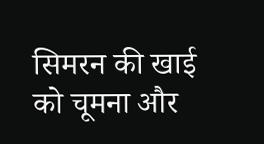सिमरन की खाई को चूमना और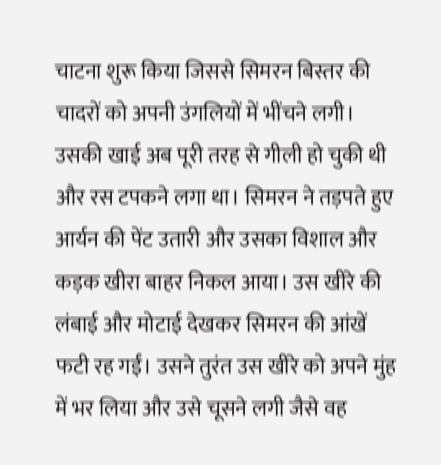चाटना शुरू किया जिससे सिमरन बिस्तर की चादरों को अपनी उंगलियों में भींचने लगी। उसकी खाई अब पूरी तरह से गीली हो चुकी थी और रस टपकने लगा था। सिमरन ने तड़पते हुए आर्यन की पेंट उतारी और उसका विशाल और कड़क खीरा बाहर निकल आया। उस खीरे की लंबाई और मोटाई देखकर सिमरन की आंखें फटी रह गईं। उसने तुरंत उस खीरे को अपने मुंह में भर लिया और उसे चूसने लगी जैसे वह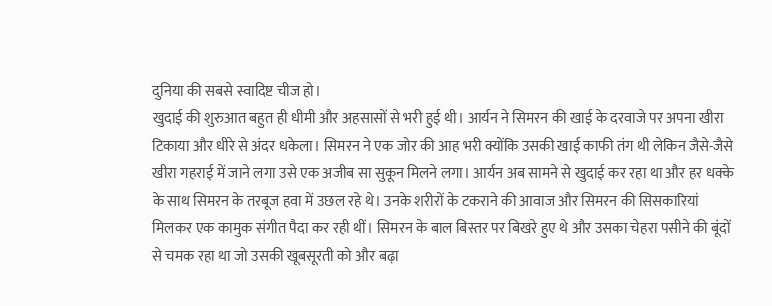दुनिया की सबसे स्वादिष्ट चीज हो।
खुदाई की शुरुआत बहुत ही धीमी और अहसासों से भरी हुई थी। आर्यन ने सिमरन की खाई के दरवाजे पर अपना खीरा टिकाया और धीरे से अंदर धकेला। सिमरन ने एक जोर की आह भरी क्योंकि उसकी खाई काफी तंग थी लेकिन जैसे-जैसे खीरा गहराई में जाने लगा उसे एक अजीब सा सुकून मिलने लगा। आर्यन अब सामने से खुदाई कर रहा था और हर धक्के के साथ सिमरन के तरबूज हवा में उछल रहे थे। उनके शरीरों के टकराने की आवाज और सिमरन की सिसकारियां मिलकर एक कामुक संगीत पैदा कर रही थीं। सिमरन के बाल बिस्तर पर बिखरे हुए थे और उसका चेहरा पसीने की बूंदों से चमक रहा था जो उसकी खूबसूरती को और बढ़ा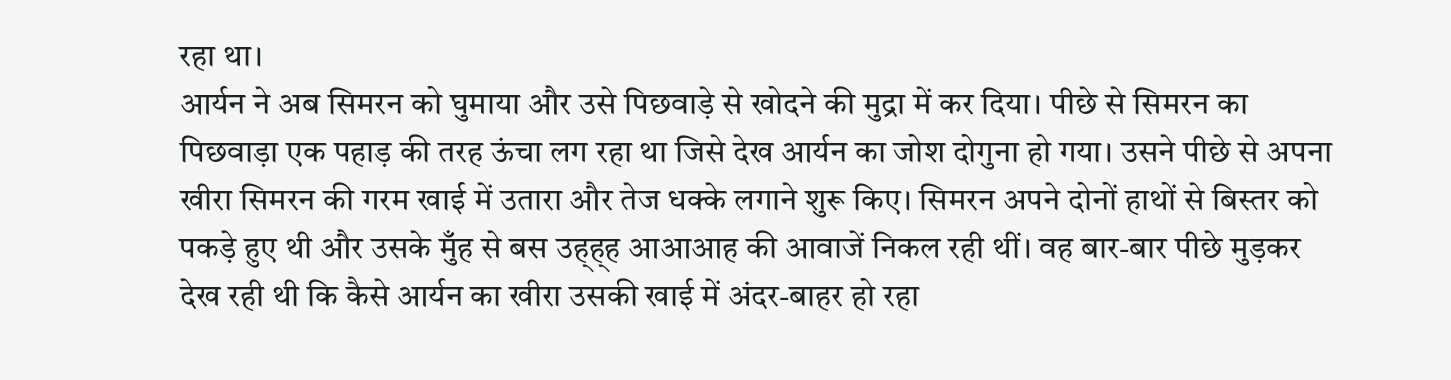रहा था।
आर्यन ने अब सिमरन को घुमाया और उसे पिछवाड़े से खोदने की मुद्रा में कर दिया। पीछे से सिमरन का पिछवाड़ा एक पहाड़ की तरह ऊंचा लग रहा था जिसे देख आर्यन का जोश दोगुना हो गया। उसने पीछे से अपना खीरा सिमरन की गरम खाई में उतारा और तेज धक्के लगाने शुरू किए। सिमरन अपने दोनों हाथों से बिस्तर को पकड़े हुए थी और उसके मुँह से बस उह्ह्ह आआआह की आवाजें निकल रही थीं। वह बार-बार पीछे मुड़कर देख रही थी कि कैसे आर्यन का खीरा उसकी खाई में अंदर-बाहर हो रहा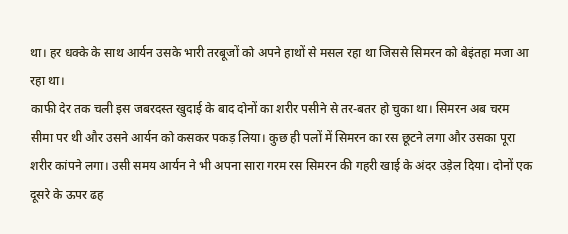था। हर धक्के के साथ आर्यन उसके भारी तरबूजों को अपने हाथों से मसल रहा था जिससे सिमरन को बेइंतहा मजा आ रहा था।
काफी देर तक चली इस जबरदस्त खुदाई के बाद दोनों का शरीर पसीने से तर-बतर हो चुका था। सिमरन अब चरम सीमा पर थी और उसने आर्यन को कसकर पकड़ लिया। कुछ ही पलों में सिमरन का रस छूटने लगा और उसका पूरा शरीर कांपने लगा। उसी समय आर्यन ने भी अपना सारा गरम रस सिमरन की गहरी खाई के अंदर उड़ेल दिया। दोनों एक दूसरे के ऊपर ढह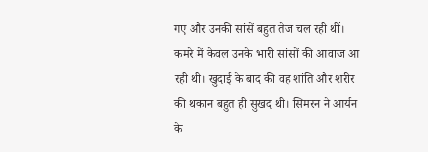गए और उनकी सांसें बहुत तेज चल रही थीं। कमरे में केवल उनके भारी सांसों की आवाज आ रही थी। खुदाई के बाद की वह शांति और शरीर की थकान बहुत ही सुखद थी। सिमरन ने आर्यन के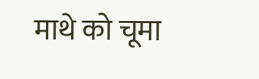माथे को चूमा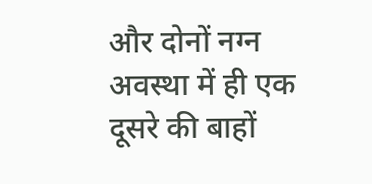और दोनों नग्न अवस्था में ही एक दूसरे की बाहों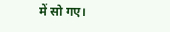में सो गए।